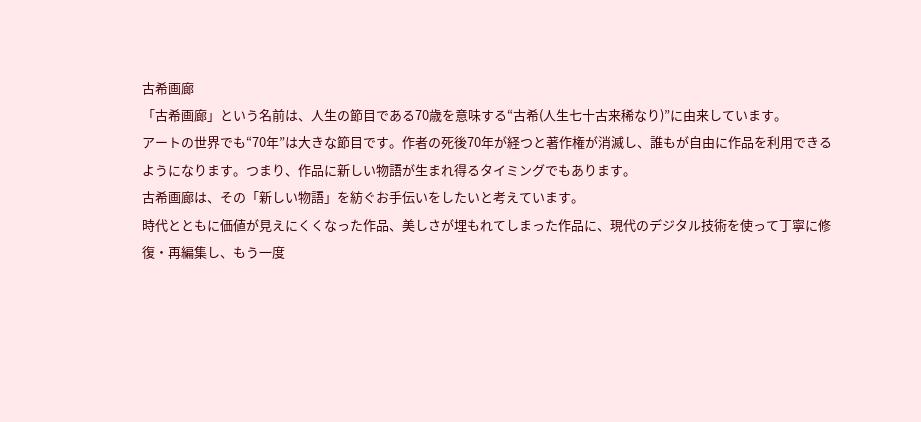古希画廊
「古希画廊」という名前は、人生の節目である70歳を意味する“古希(人生七十古来稀なり)”に由来しています。
アートの世界でも“70年”は大きな節目です。作者の死後70年が経つと著作権が消滅し、誰もが自由に作品を利用できるようになります。つまり、作品に新しい物語が生まれ得るタイミングでもあります。
古希画廊は、その「新しい物語」を紡ぐお手伝いをしたいと考えています。
時代とともに価値が見えにくくなった作品、美しさが埋もれてしまった作品に、現代のデジタル技術を使って丁寧に修復・再編集し、もう一度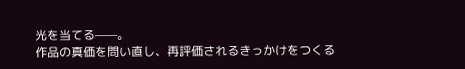光を当てる——。
作品の真価を問い直し、再評価されるきっかけをつくる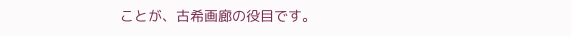ことが、古希画廊の役目です。